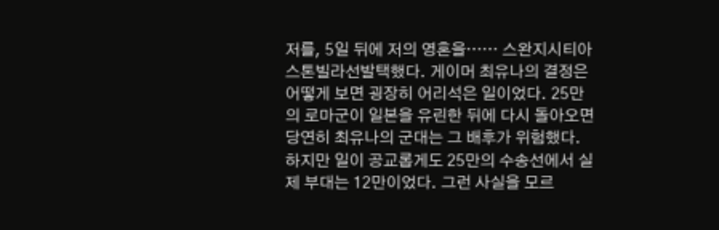저를, 5일 뒤에 저의 영혼을…… 스완지시티아스톤빌라선발택했다. 게이머 최유나의 결정은 어떻게 보면 굉장히 어리석은 일이었다. 25만의 로마군이 일본을 유린한 뒤에 다시 돌아오면 당연히 최유나의 군대는 그 배후가 위험했다. 하지만 일이 공교롭게도 25만의 수송선에서 실제 부대는 12만이었다. 그런 사실을 모르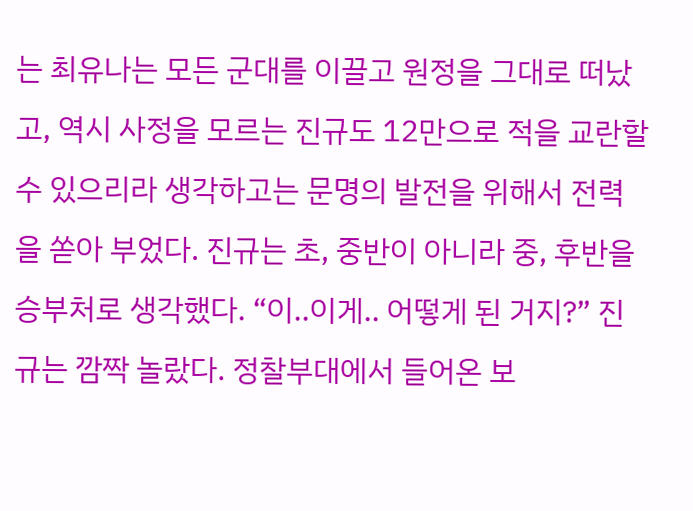는 최유나는 모든 군대를 이끌고 원정을 그대로 떠났고, 역시 사정을 모르는 진규도 12만으로 적을 교란할 수 있으리라 생각하고는 문명의 발전을 위해서 전력을 쏟아 부었다. 진규는 초, 중반이 아니라 중, 후반을 승부처로 생각했다. “이..이게.. 어떻게 된 거지?” 진규는 깜짝 놀랐다. 정찰부대에서 들어온 보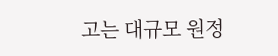고는 대규모 원정